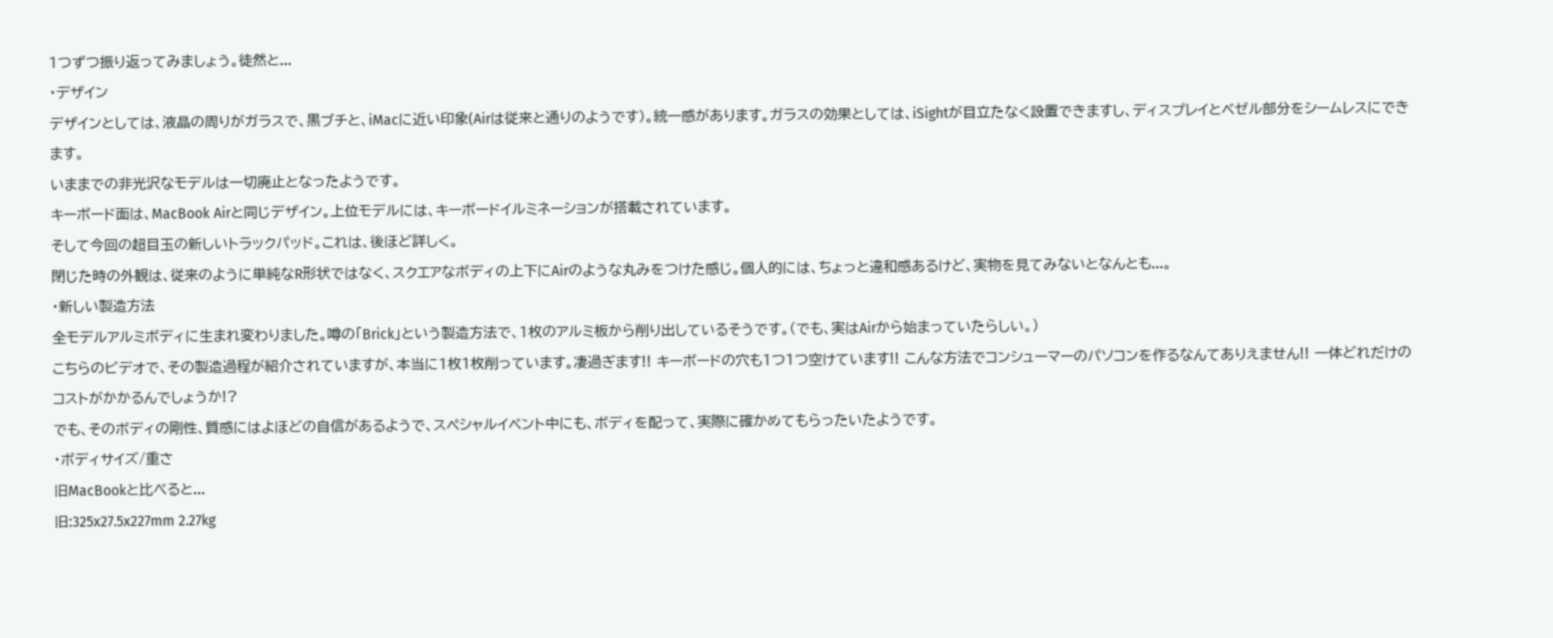1つずつ振り返ってみましょう。徒然と...
・デザイン
デザインとしては、液晶の周りがガラスで、黒ブチと、iMacに近い印象(Airは従来と通りのようです)。統一感があります。ガラスの効果としては、iSightが目立たなく設置できますし、ディスプレイとベゼル部分をシームレスにできます。
いままでの非光沢なモデルは一切廃止となったようです。
キーボード面は、MacBook Airと同じデザイン。上位モデルには、キーボードイルミネーションが搭載されています。
そして今回の超目玉の新しいトラックパッド。これは、後ほど詳しく。
閉じた時の外観は、従来のように単純なR形状ではなく、スクエアなボディの上下にAirのような丸みをつけた感じ。個人的には、ちょっと違和感あるけど、実物を見てみないとなんとも...。
・新しい製造方法
全モデルアルミボディに生まれ変わりました。噂の「Brick」という製造方法で、1枚のアルミ板から削り出しているそうです。(でも、実はAirから始まっていたらしい。)
こちらのビデオで、その製造過程が紹介されていますが、本当に1枚1枚削っています。凄過ぎます!! キーボードの穴も1つ1つ空けています!! こんな方法でコンシューマーのパソコンを作るなんてありえません!! 一体どれだけのコストがかかるんでしょうか!?
でも、そのボディの剛性、質感にはよほどの自信があるようで、スペシャルイベント中にも、ボディを配って、実際に確かめてもらったいたようです。
・ボディサイズ/重さ
旧MacBookと比べると...
旧:325x27.5x227mm 2.27kg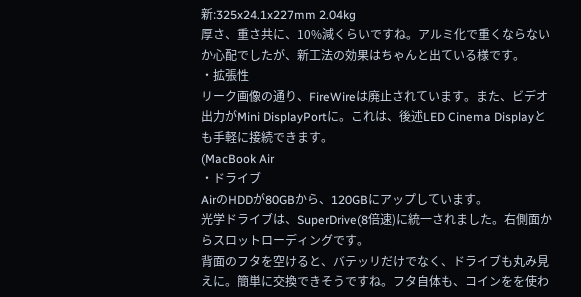新:325x24.1x227mm 2.04kg
厚さ、重さ共に、10%減くらいですね。アルミ化で重くならないか心配でしたが、新工法の効果はちゃんと出ている様です。
・拡張性
リーク画像の通り、FireWireは廃止されています。また、ビデオ出力がMini DisplayPortに。これは、後述LED Cinema Displayとも手軽に接続できます。
(MacBook Air
・ドライブ
AirのHDDが80GBから、120GBにアップしています。
光学ドライブは、SuperDrive(8倍速)に統一されました。右側面からスロットローディングです。
背面のフタを空けると、バテッリだけでなく、ドライブも丸み見えに。簡単に交換できそうですね。フタ自体も、コインをを使わ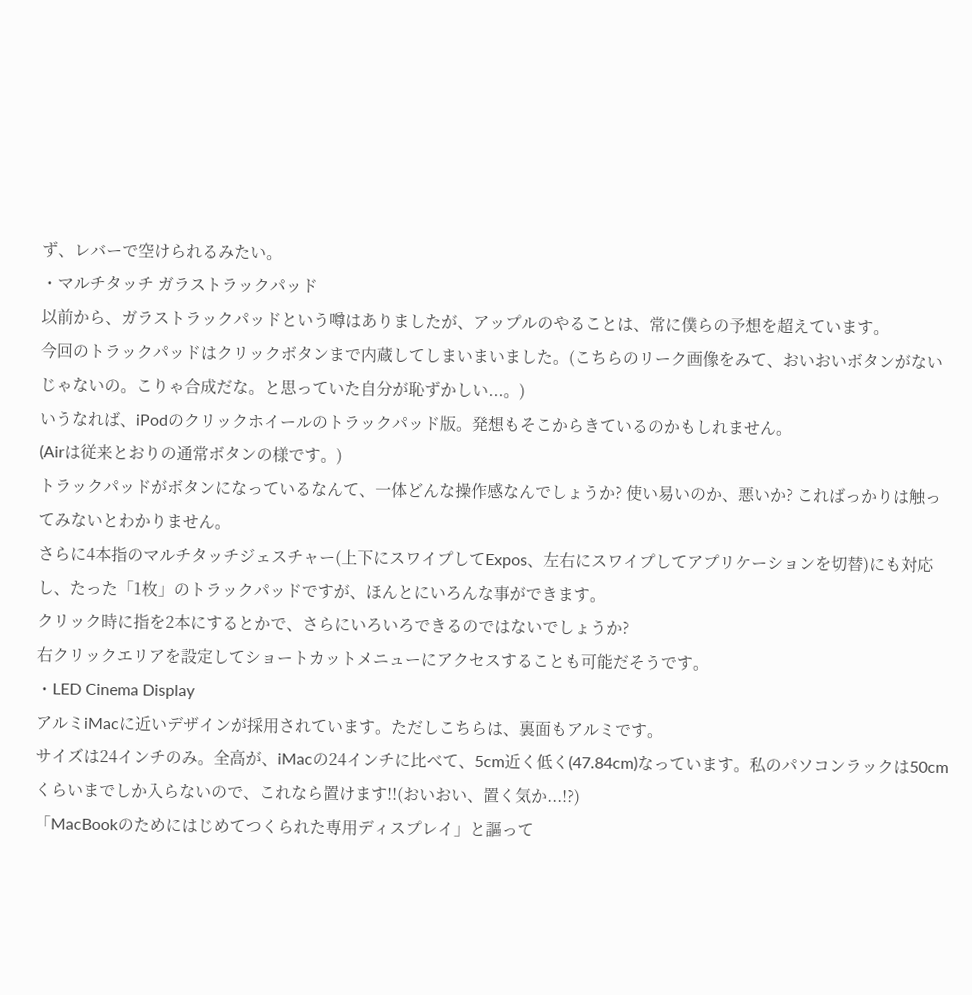ず、レバーで空けられるみたい。
・マルチタッチ ガラストラックパッド
以前から、ガラストラックパッドという噂はありましたが、アップルのやることは、常に僕らの予想を超えています。
今回のトラックパッドはクリックボタンまで内蔵してしまいまいました。(こちらのリーク画像をみて、おいおいボタンがないじゃないの。こりゃ合成だな。と思っていた自分が恥ずかしい...。)
いうなれば、iPodのクリックホイールのトラックパッド版。発想もそこからきているのかもしれません。
(Airは従来とおりの通常ボタンの様です。)
トラックパッドがボタンになっているなんて、一体どんな操作感なんでしょうか? 使い易いのか、悪いか? こればっかりは触ってみないとわかりません。
さらに4本指のマルチタッチジェスチャー(上下にスワイプしてExpos、左右にスワイプしてアプリケーションを切替)にも対応し、たった「1枚」のトラックパッドですが、ほんとにいろんな事ができます。
クリック時に指を2本にするとかで、さらにいろいろできるのではないでしょうか?
右クリックエリアを設定してショートカットメニューにアクセスすることも可能だそうです。
・LED Cinema Display
アルミiMacに近いデザインが採用されています。ただしこちらは、裏面もアルミです。
サイズは24インチのみ。全高が、iMacの24インチに比べて、5cm近く低く(47.84cm)なっています。私のパソコンラックは50cmくらいまでしか入らないので、これなら置けます!!(おいおい、置く気か...!?)
「MacBookのためにはじめてつくられた専用ディスプレイ」と謳って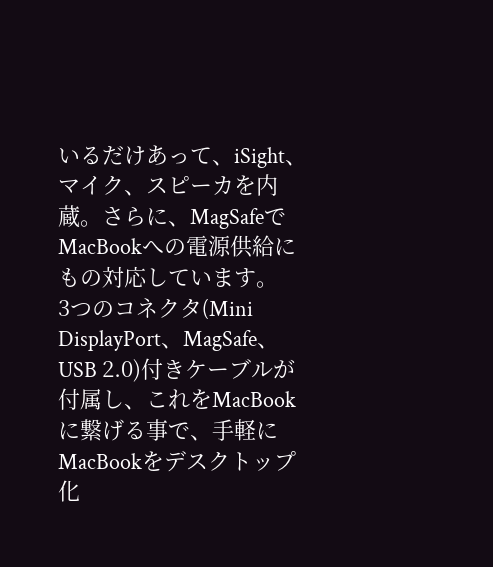いるだけあって、iSight、マイク、スピーカを内蔵。さらに、MagSafeでMacBookへの電源供給にもの対応しています。
3つのコネクタ(Mini DisplayPort、MagSafe、USB 2.0)付きケーブルが付属し、これをMacBookに繋げる事で、手軽にMacBookをデスクトップ化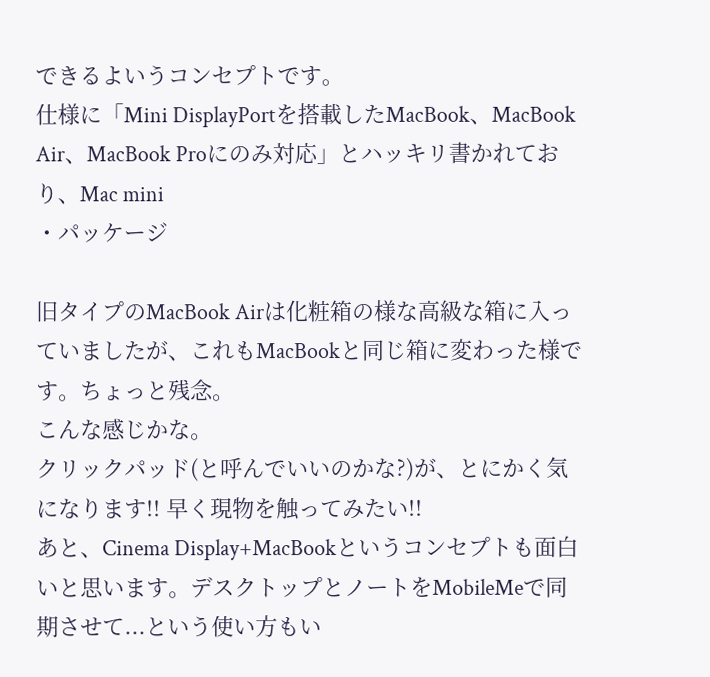できるよいうコンセプトです。
仕様に「Mini DisplayPortを搭載したMacBook、MacBook Air、MacBook Proにのみ対応」とハッキリ書かれており、Mac mini
・パッケージ

旧タイプのMacBook Airは化粧箱の様な高級な箱に入っていましたが、これもMacBookと同じ箱に変わった様です。ちょっと残念。
こんな感じかな。
クリックパッド(と呼んでいいのかな?)が、とにかく気になります!! 早く現物を触ってみたい!!
あと、Cinema Display+MacBookというコンセプトも面白いと思います。デスクトップとノートをMobileMeで同期させて...という使い方もい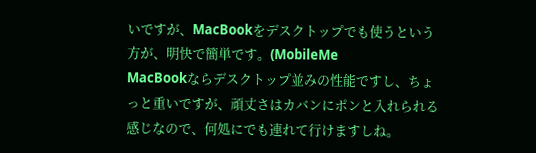いですが、MacBookをデスクトップでも使うという方が、明快で簡単です。(MobileMe
MacBookならデスクトップ並みの性能ですし、ちょっと重いですが、頑丈さはカバンにポンと入れられる感じなので、何処にでも連れて行けますしね。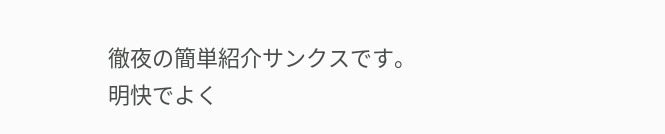徹夜の簡単紹介サンクスです。
明快でよく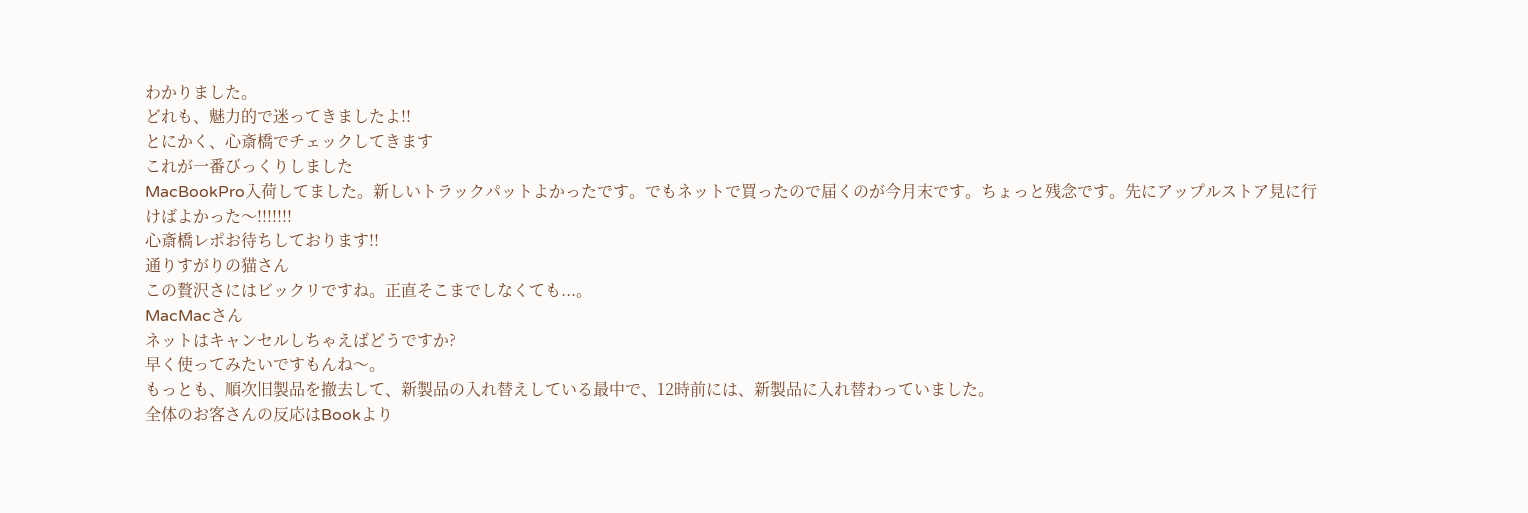わかりました。
どれも、魅力的で迷ってきましたよ!!
とにかく、心斎橋でチェックしてきます
これが一番びっくりしました
MacBookPro入荷してました。新しいトラックパットよかったです。でもネットで買ったので届くのが今月末です。ちょっと残念です。先にアップルストア見に行けばよかった〜!!!!!!!
心斎橋レポお待ちしております!!
通りすがりの猫さん
この贅沢さにはビックリですね。正直そこまでしなくても...。
MacMacさん
ネットはキャンセルしちゃえばどうですか?
早く使ってみたいですもんね〜。
もっとも、順次旧製品を撤去して、新製品の入れ替えしている最中で、12時前には、新製品に入れ替わっていました。
全体のお客さんの反応はBookより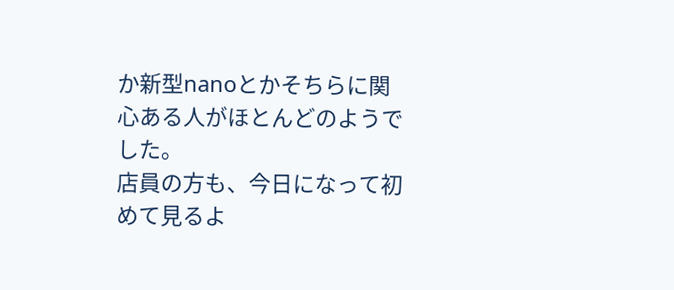か新型nanoとかそちらに関心ある人がほとんどのようでした。
店員の方も、今日になって初めて見るよ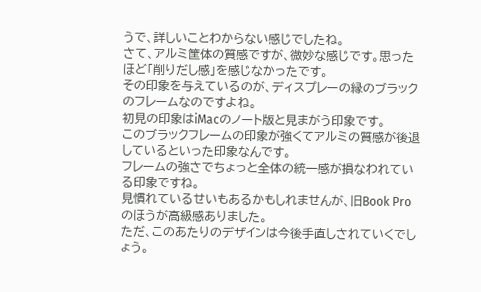うで、詳しいことわからない感じでしたね。
さて、アルミ筐体の質感ですが、微妙な感じです。思ったほど「削りだし感」を感じなかったです。
その印象を与えているのが、ディスプレーの縁のブラックのフレームなのですよね。
初見の印象はiMacのノート版と見まがう印象です。
このブラックフレームの印象が強くてアルミの質感が後退しているといった印象なんです。
フレームの強さでちょっと全体の統一感が損なわれている印象ですね。
見慣れているせいもあるかもしれませんが、旧Book Proのほうが高級感ありました。
ただ、このあたりのデザインは今後手直しされていくでしょう。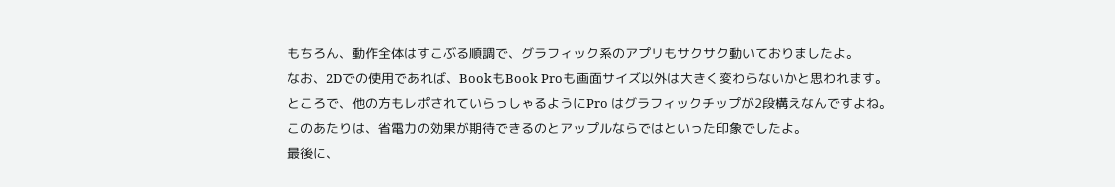もちろん、動作全体はすこぶる順調で、グラフィック系のアプリもサクサク動いておりましたよ。
なお、2Dでの使用であれば、BookもBook Proも画面サイズ以外は大きく変わらないかと思われます。
ところで、他の方もレポされていらっしゃるようにPro はグラフィックチップが2段構えなんですよね。
このあたりは、省電力の効果が期待できるのとアップルならではといった印象でしたよ。
最後に、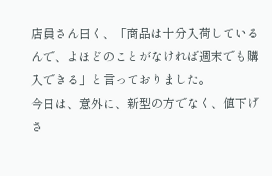店員さん曰く、「商品は十分入荷しているんで、よほどのことがなければ週末でも購入できる」と言っておりました。
今日は、意外に、新型の方でなく、値下げさ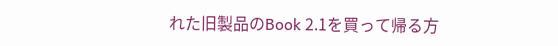れた旧製品のBook 2.1を買って帰る方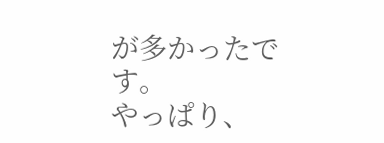が多かったです。
やっぱり、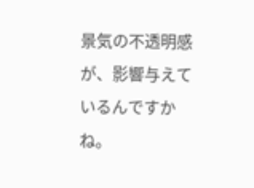景気の不透明感が、影響与えているんですかね。